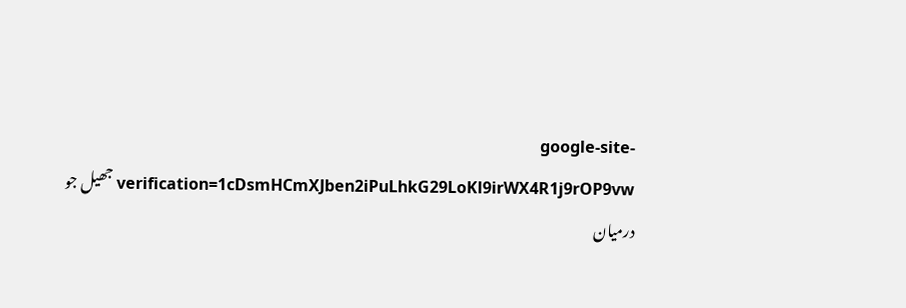google-site-verification=1cDsmHCmXJben2iPuLhkG29LoKl9irWX4R1j9rOP9vw جھیل جو درمیان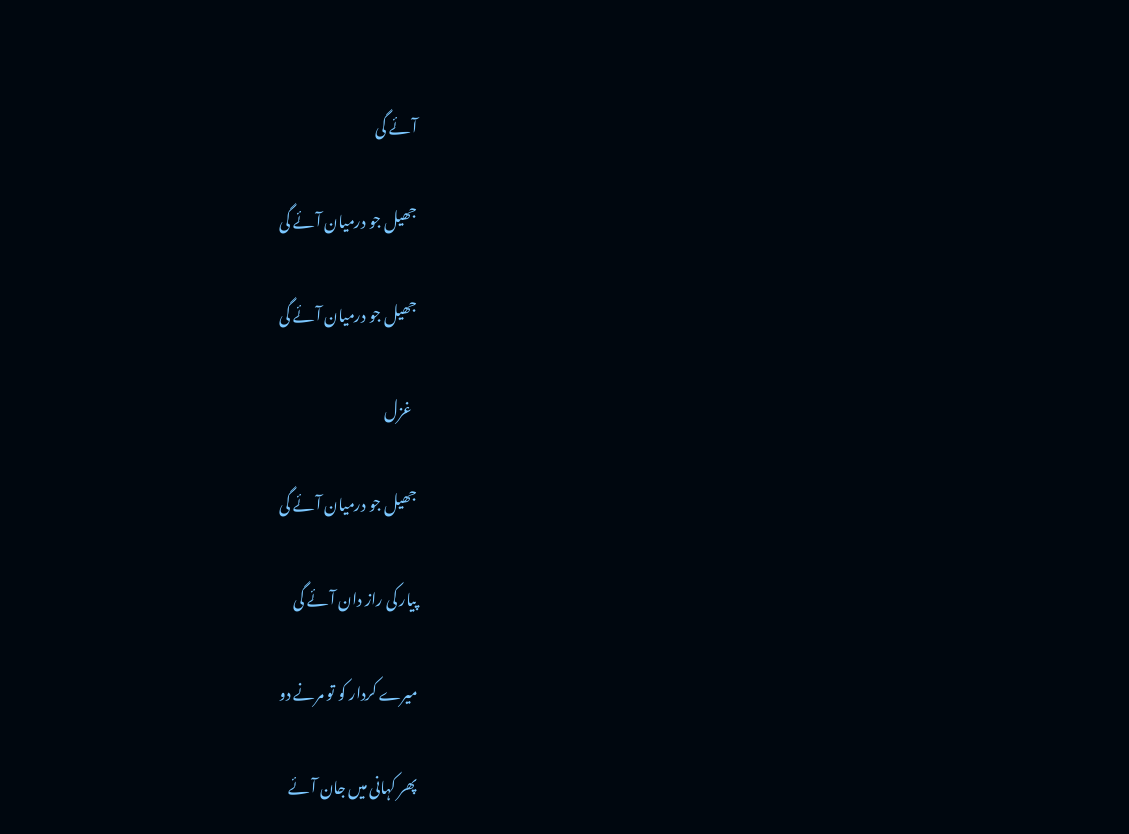آئے گی

جھیل جو درمیان آئے گی

جھیل جو درمیان آئے گی

  غزل

جھیل جو درمیان آئے گی

پیار کی راز دان آئے گی

میرے کردار کو تو مرنے دو

پھر کہانی میں جان آئے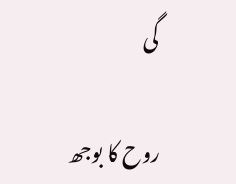گی

روح کا بوجھ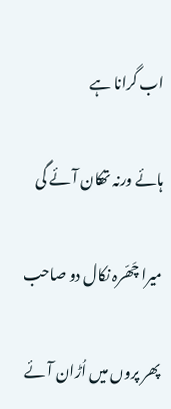اب گرانا ہے

ہائے ورنہ تھکان آئے گی

میرا چَھّرہ نکال دو صاحب

پھر پروں میں اُڑان آئے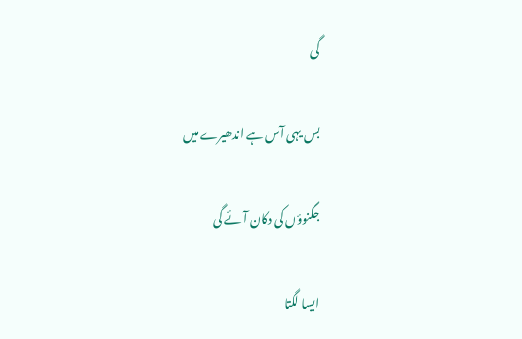گی

بس یہی آس ہے اندھیرے میں

جگنوؤں کی دکان آئے گی

ایسا لگتا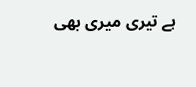ہے تیری میری بھی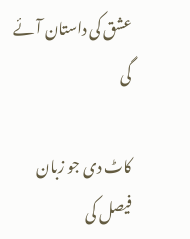عشق کی داستان آئے گی

کاٹ دی جو زبان فیصل کی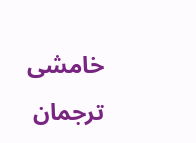خامشی ترجمان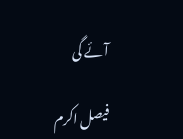آئے گی

فیصل اکرم